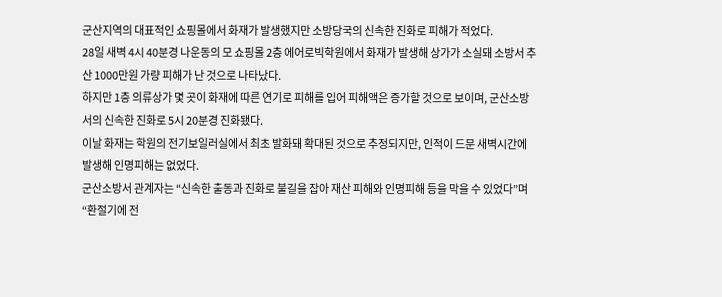군산지역의 대표적인 쇼핑몰에서 화재가 발생했지만 소방당국의 신속한 진화로 피해가 적었다.
28일 새벽 4시 40분경 나운동의 모 쇼핑몰 2층 에어로빅학원에서 화재가 발생해 상가가 소실돼 소방서 추산 1000만원 가량 피해가 난 것으로 나타났다.
하지만 1층 의류상가 몇 곳이 화재에 따른 연기로 피해를 입어 피해액은 증가할 것으로 보이며, 군산소방서의 신속한 진화로 5시 20분경 진화됐다.
이날 화재는 학원의 전기보일러실에서 최초 발화돼 확대된 것으로 추정되지만, 인적이 드문 새벽시간에 발생해 인명피해는 없었다.
군산소방서 관계자는 “신속한 출동과 진화로 불길을 잡아 재산 피해와 인명피해 등을 막을 수 있었다”며 “환절기에 전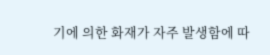기에 의한 화재가 자주 발생함에 따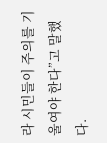라 시민들이 주의를 기울여야 한다”고 말했다.